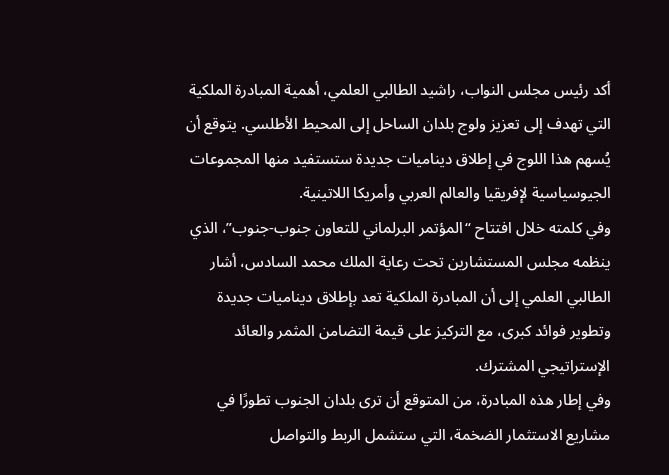أكد رئيس مجلس النواب، راشيد الطالبي العلمي، أهمية المبادرة الملكية التي تهدف إلى تعزيز ولوج بلدان الساحل إلى المحيط الأطلسي. يتوقع أن يُسهم هذا اللوج في إطلاق ديناميات جديدة ستستفيد منها المجموعات الجيوسياسية لإفريقيا والعالم العربي وأمريكا اللاتينية.
وفي كلمته خلال افتتاح “المؤتمر البرلماني للتعاون جنوب-جنوب”، الذي ينظمه مجلس المستشارين تحت رعاية الملك محمد السادس، أشار الطالبي العلمي إلى أن المبادرة الملكية تعد بإطلاق ديناميات جديدة وتطوير فوائد كبرى، مع التركيز على قيمة التضامن المثمر والعائد الإستراتيجي المشترك.
وفي إطار هذه المبادرة، من المتوقع أن ترى بلدان الجنوب تطورًا في مشاريع الاستثمار الضخمة، التي ستشمل الربط والتواصل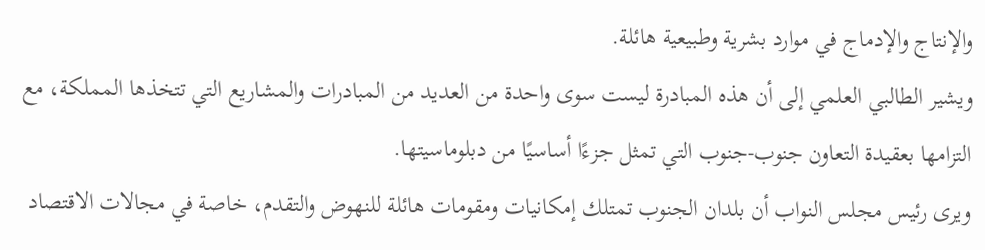والإنتاج والإدماج في موارد بشرية وطبيعية هائلة.
ويشير الطالبي العلمي إلى أن هذه المبادرة ليست سوى واحدة من العديد من المبادرات والمشاريع التي تتخذها المملكة، مع التزامها بعقيدة التعاون جنوب-جنوب التي تمثل جزءًا أساسيًا من دبلوماسيتها.
ويرى رئيس مجلس النواب أن بلدان الجنوب تمتلك إمكانيات ومقومات هائلة للنهوض والتقدم، خاصة في مجالات الاقتصاد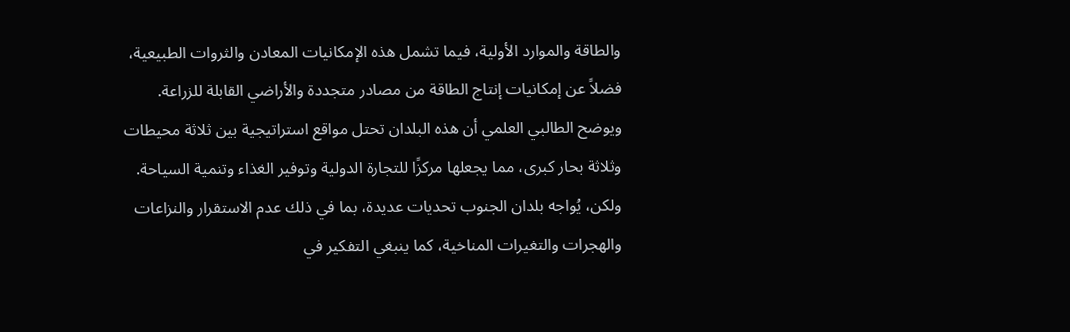والطاقة والموارد الأولية، فيما تشمل هذه الإمكانيات المعادن والثروات الطبيعية، فضلاً عن إمكانيات إنتاج الطاقة من مصادر متجددة والأراضي القابلة للزراعة.
ويوضح الطالبي العلمي أن هذه البلدان تحتل مواقع استراتيجية بين ثلاثة محيطات وثلاثة بحار كبرى، مما يجعلها مركزًا للتجارة الدولية وتوفير الغذاء وتنمية السياحة.
ولكن، يُواجه بلدان الجنوب تحديات عديدة، بما في ذلك عدم الاستقرار والنزاعات والهجرات والتغيرات المناخية، كما ينبغي التفكير في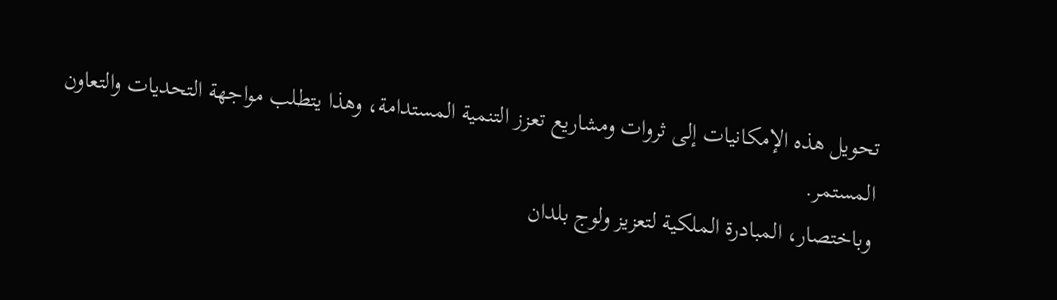تحويل هذه الإمكانيات إلى ثروات ومشاريع تعزز التنمية المستدامة، وهذا يتطلب مواجهة التحديات والتعاون المستمر.
وباختصار، المبادرة الملكية لتعزيز ولوج بلدان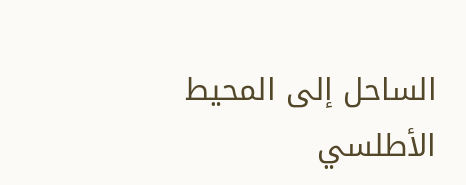الساحل إلى المحيط الأطلسي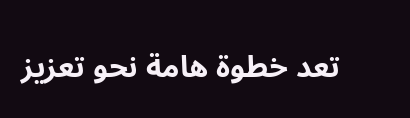تعد خطوة هامة نحو تعزيز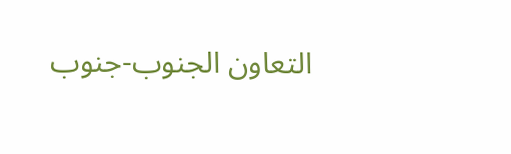التعاون الجنوب-جنوب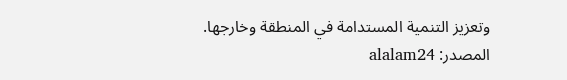وتعزيز التنمية المستدامة في المنطقة وخارجها.
المصدر: alalam24